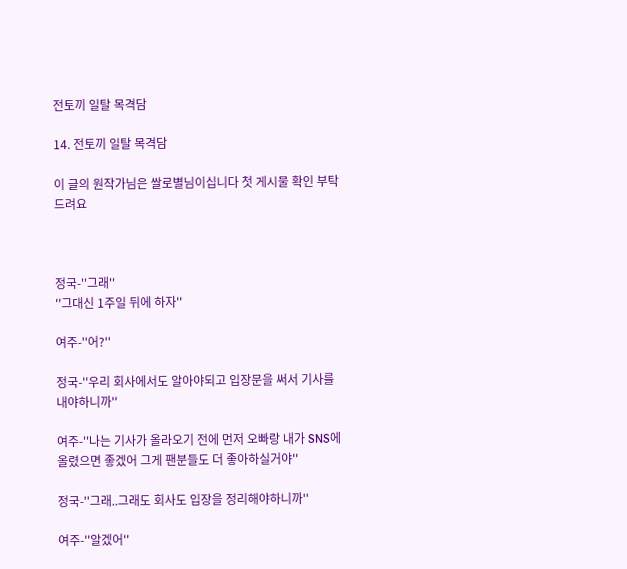전토끼 일탈 목격담

14. 전토끼 일탈 목격담

이 글의 원작가님은 쌀로별님이십니다 첫 게시물 확인 부탁 드려요



정국-''그래''
''그대신 1주일 뒤에 하자''

여주-''어?''

정국-''우리 회사에서도 알아야되고 입장문을 써서 기사를 내야하니까''

여주-''나는 기사가 올라오기 전에 먼저 오빠랑 내가 SNS에 올렸으면 좋겠어 그게 팬분들도 더 좋아하실거야''

정국-''그래..그래도 회사도 입장을 정리해야하니까''

여주-''알겠어''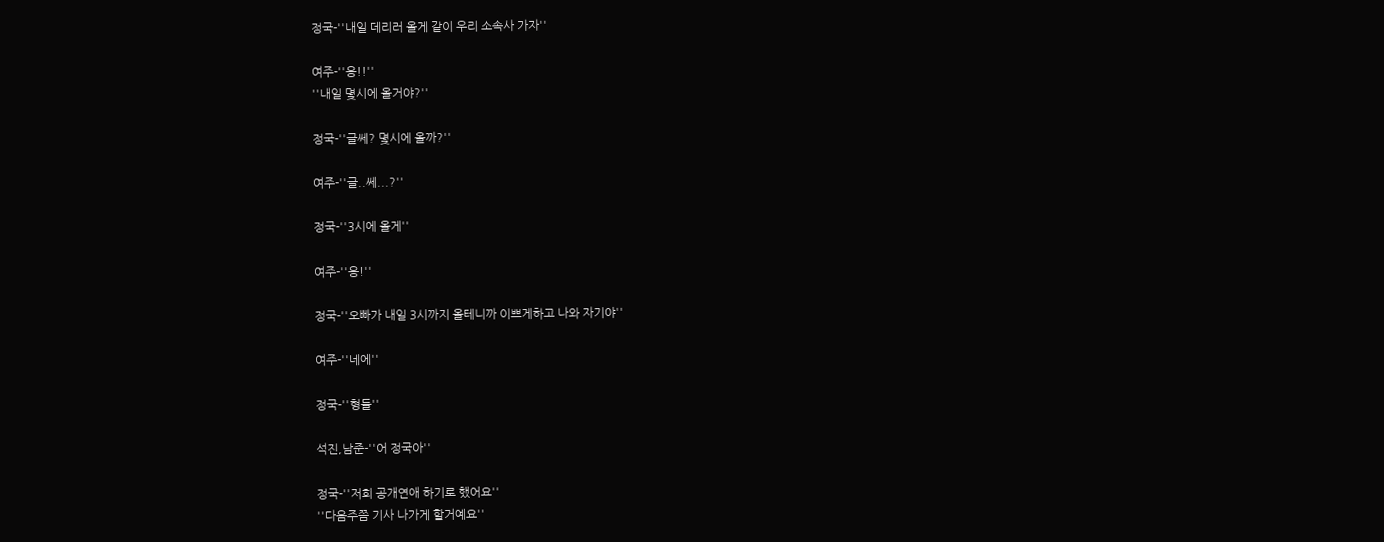정국-''내일 데리러 올게 같이 우리 소속사 가자''

여주-''응!!''
''내일 몇시에 올거야?''

정국-''글쎄? 몇시에 올까?''

여주-''글..쎄...?''

정국-''3시에 올게''

여주-''응!''

정국-''오빠가 내일 3시까지 올테니까 이쁘게하고 나와 자기야''

여주-''네에''

정국-''형들''

석진,남준-''어 정국아''

정국-''저희 공개연애 하기로 했어요''
''다음주쯤 기사 나가게 할거예요''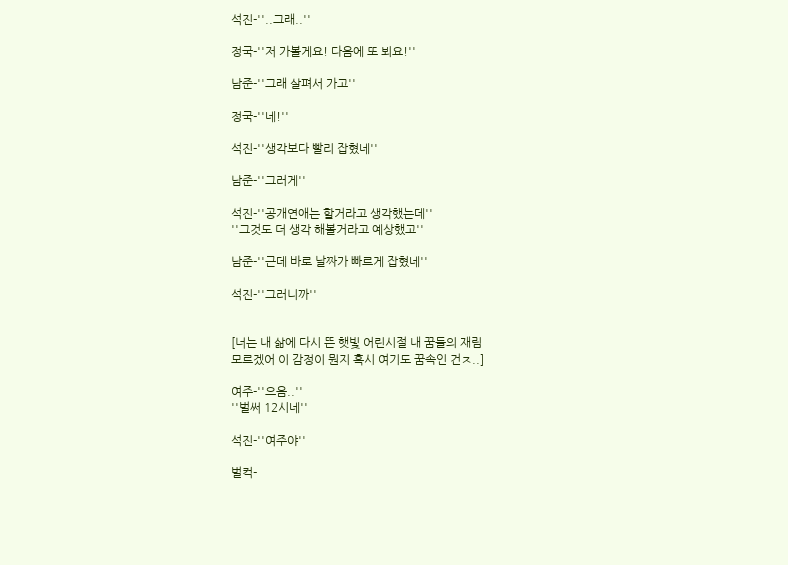석진-''..그래..''

정국-''저 가볼게요! 다음에 또 뵈요!''

남준-''그래 살펴서 가고''

정국-''네!''

석진-''생각보다 빨리 잡혔네''

남준-''그러게''

석진-''공개연애는 할거라고 생각했는데''
''그것도 더 생각 해볼거라고 예상했고''

남준-''근데 바로 날짜가 빠르게 잡혔네''

석진-''그러니까''


[너는 내 삶에 다시 뜬 햇빛 어린시절 내 꿈들의 재림
모르겠어 이 감정이 뭔지 혹시 여기도 꿈속인 건ㅈ..]

여주-''으음..''
''벌써 12시네''

석진-''여주야''

벌컥-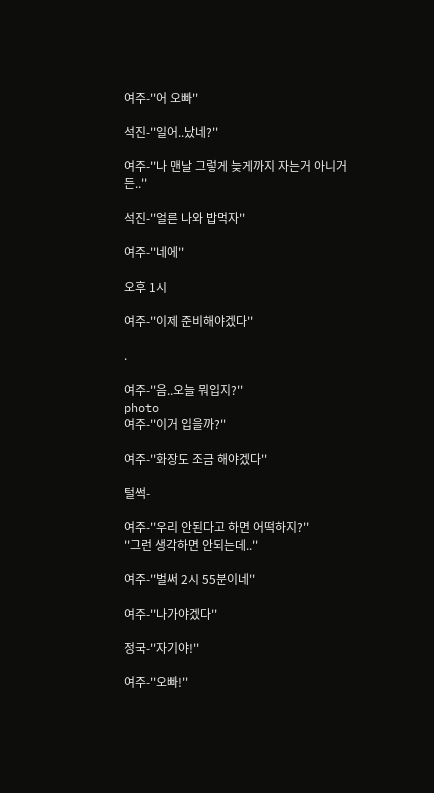여주-''어 오빠''

석진-''일어..났네?''

여주-''나 맨날 그렇게 늦게까지 자는거 아니거든..''

석진-''얼른 나와 밥먹자''

여주-''네에''

오후 1시

여주-''이제 준비해야겠다''

.

여주-''음..오늘 뭐입지?''
photo
여주-''이거 입을까?''

여주-''화장도 조금 해야겠다''

털썩-

여주-''우리 안된다고 하면 어떡하지?''
''그런 생각하면 안되는데..''

여주-''벌써 2시 55분이네''

여주-''나가야겠다''

정국-''자기야!''

여주-''오빠!''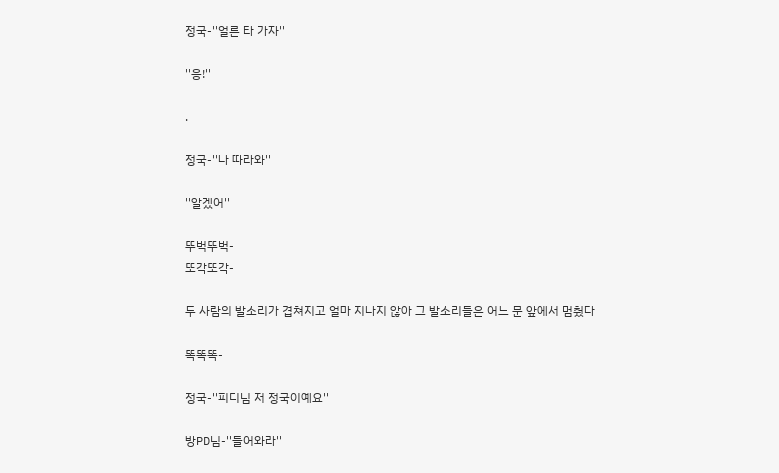정국-''얼른 타 가자''

''응!''

.

정국-''나 따라와''

''알겠어''

뚜벅뚜벅-
또각또각-

두 사람의 발소리가 겹쳐지고 얼마 지나지 않아 그 발소리들은 어느 문 앞에서 멈췄다

똑똑똑-

정국-''피디님 저 정국이예요''

방PD님-''들어와라''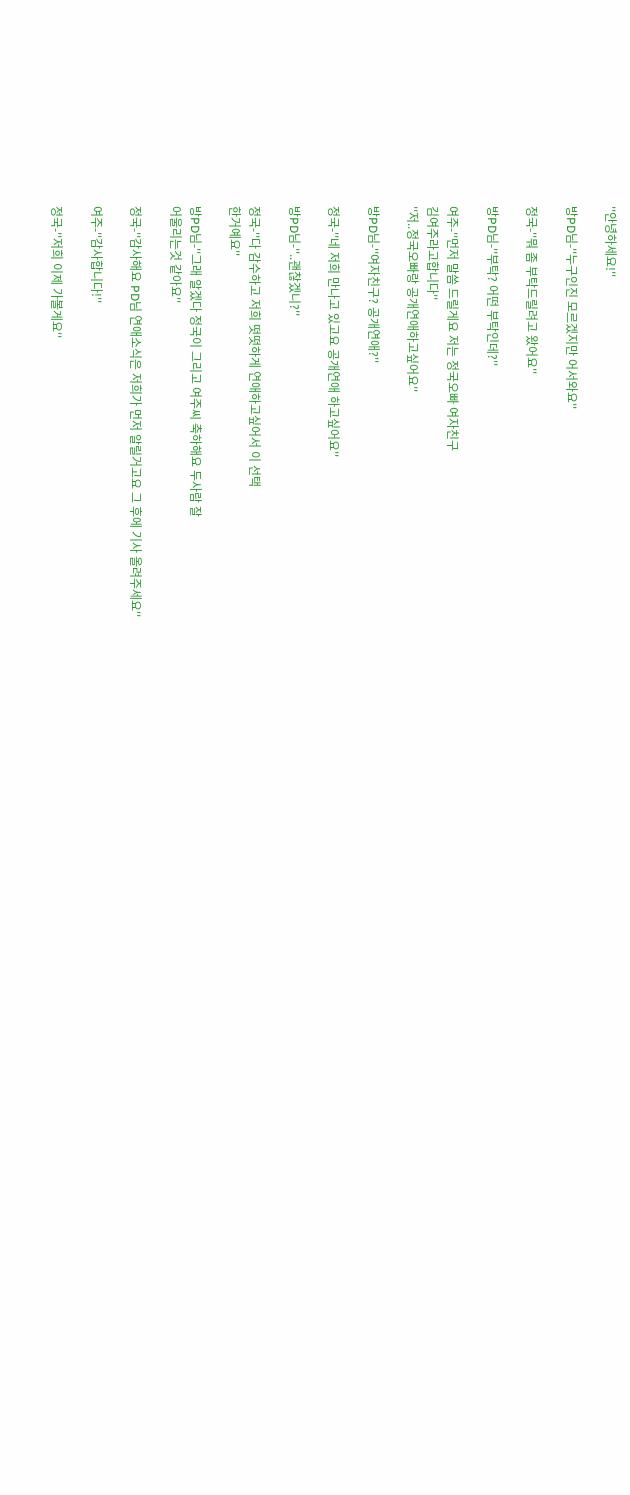''안녕하세요!''

방PD님-''누구인진 모르겠지만 어서와요''

정국-''뭐 좀 부탁드릴려고 왔어요''

방PD님-''부탁? 어떤 부탁인데?''

여주-''먼저 말씀 드릴게요 저는 정국오빠 여자친구
김여주라고합니다''
''저..정국오빠랑 공개연애하고싶어요''

방PD님-''여자친구? 공개연애?''

정국-''네 저희 만나고 있고요 공개연애 하고싶어요''

방PD님-''..괜찮겠니?''

정국-''다 감수하고 저희 떳떳하게 연애하고싶어서 이 선택
한거예요''

방PD님-''그래 알겠다 정국이 그리고 여주씨 축하해요 두사람 잘
어울리는것 같아요''

정국-''감사해요 PD님 연애소식은 저희가 먼저 알릴거고요 그 후에 기사 올려주세요''

여주-''감사합니다!''

정국-''저희 이제 가볼게요''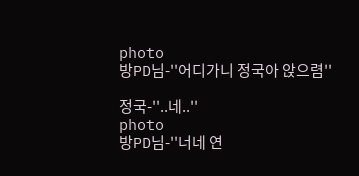photo
방PD님-''어디가니 정국아 앉으렴''

정국-''..네..''
photo
방PD님-''너네 연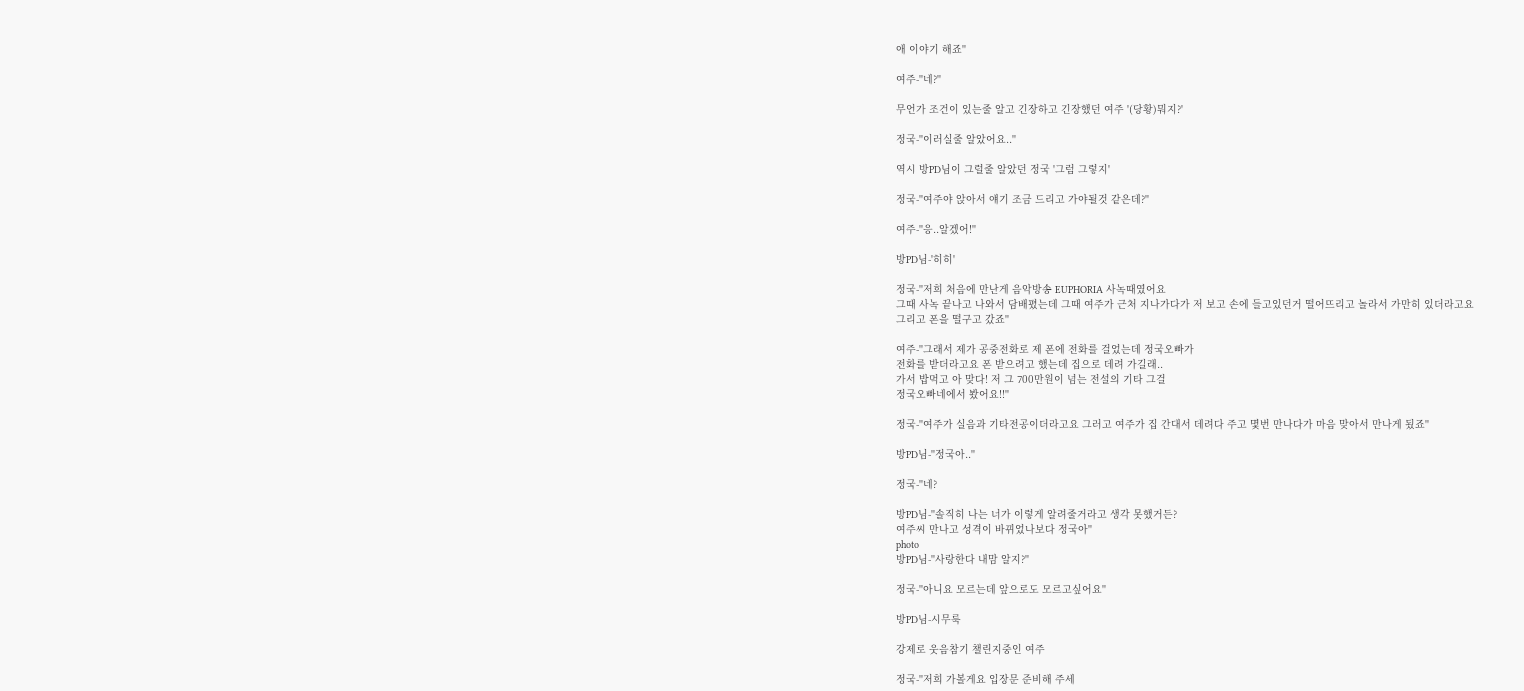애 이야기 해죠''

여주-''네?''

무언가 조건이 있는줄 알고 긴장하고 긴장했던 여주 '(당황)뭐지?'

정국-''이러실줄 알았어요..''

역시 방PD님이 그럴줄 알았던 정국 '그럼 그렇지'

정국-''여주야 앉아서 얘기 조금 드리고 가야될것 같은데?''

여주-''응..알겠어!''

방PD님-'히히'

정국-''저희 처음에 만난게 음악방송 EUPHORIA 사녹때였어요
그때 사녹 끝나고 나와서 담배폈는데 그때 여주가 근처 지나가다가 저 보고 손에 들고있던거 떨어뜨리고 놀라서 가만히 있더라고요
그리고 폰을 떨구고 갔죠''

여주-''그래서 제가 공중전화로 제 폰에 전화를 걸었는데 정국오빠가
전화를 받더라고요 폰 받으려고 했는데 집으로 데려 가길래..
가서 밥먹고 아 맞다! 저 그 700만원이 넘는 전설의 기타 그걸
정국오빠네에서 봤어요!!''

정국-''여주가 실음과 기타전공이더라고요 그러고 여주가 집 간대서 데려다 주고 몇번 만나다가 마음 맞아서 만나게 됬죠''

방PD님-''정국아..''

정국-''네?

방PD님-''솔직히 나는 너가 이렇게 알려줄거라고 생각 못했거든?
여주씨 만나고 성격이 바뀌었나보다 정국아''
photo
방PD님-''사랑한다 내맘 알지?''

정국-''아니요 모르는데 앞으로도 모르고싶어요''

방PD님-시무룩

강제로 웃음참기 챌린지중인 여주

정국-''저희 가볼게요 입장문 준비해 주세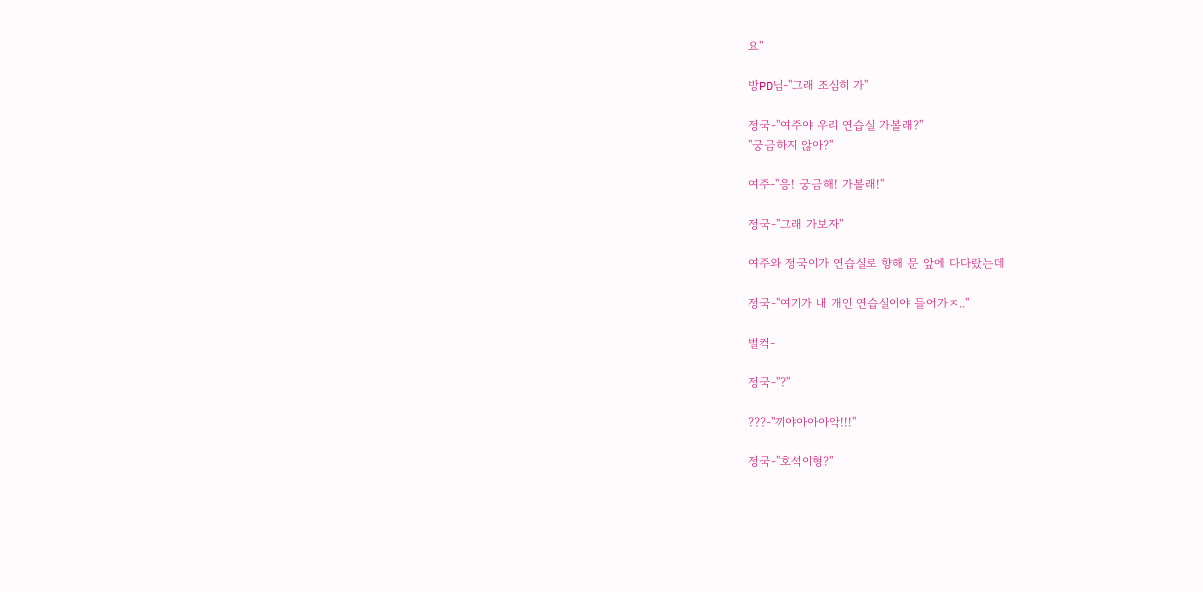요''

방PD님-''그래 조심히 가''

정국-''여주야 우리 연습실 가볼래?''
''궁금하지 않아?''

여주-''응! 궁금해! 가볼래!''

정국-''그래 가보자''

여주와 정국이가 연습실로 향해 문 앞에 다다랐는데

정국-''여기가 내 개인 연습실이야 들어가ㅈ..''

벌컥-

정국-''?''

???-''끼야아아아악!!!''

정국-''호석이형?''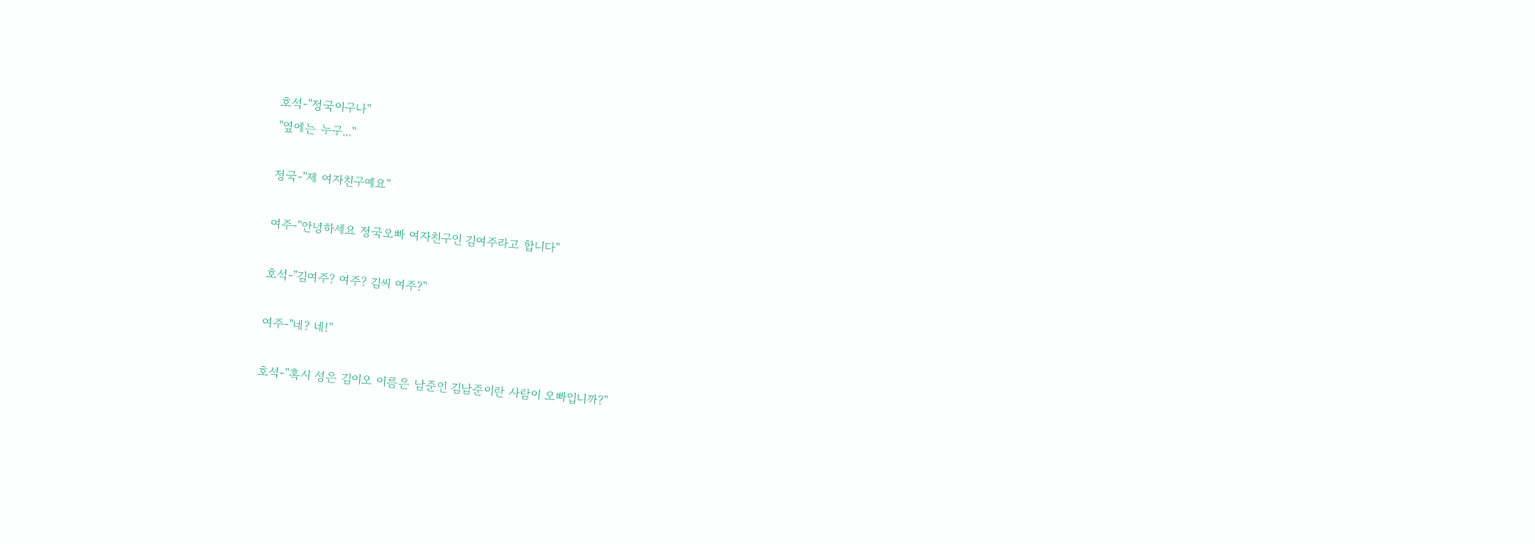호석-''정국이구나''
''옆에는 누구...''

정국-''제 여자친구예요''

여주-''안녕하세요 정국오빠 여자친구인 김여주라고 합니다''

호석-''김여주? 여주? 김씨 여주?''

여주-''네? 네!''

호석-''혹시 성은 김이오 이름은 남준인 김남준이란 사람이 오빠입니까?''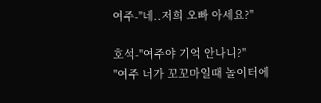여주-''네..저희 오빠 아세요?''

호석-''여주야 기억 안나니?''
''여주 너가 꼬꼬마일때 놀이터에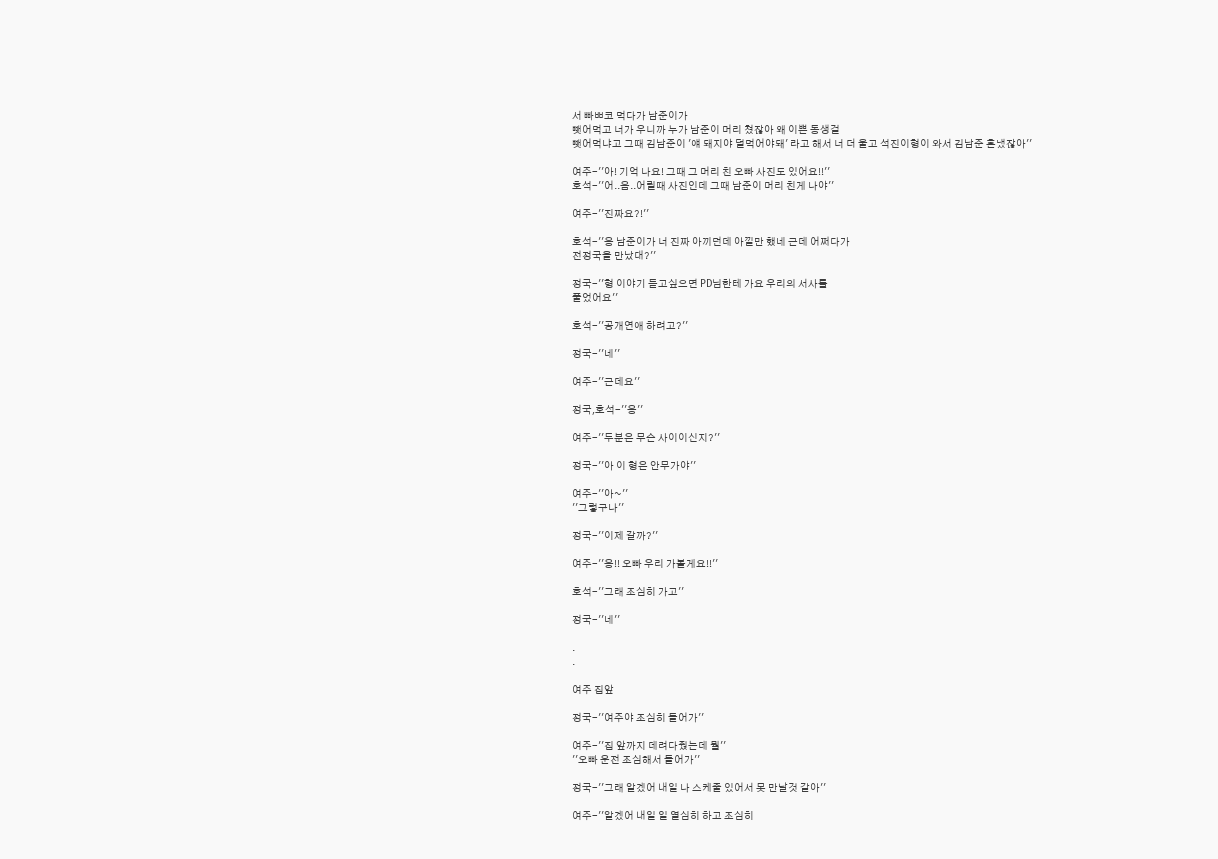서 빠ㅃ코 먹다가 남준이가
뺏어먹고 너가 우니까 누가 남준이 머리 쳤잖아 왜 이쁜 동생걸
뺏어먹냐고 그때 김남준이 '얘 돼지야 덜먹어야돼' 라고 해서 너 더 울고 석진이형이 와서 김남준 혼냈잖아''

여주-''아! 기억 나요! 그때 그 머리 친 오빠 사진도 있어요!!''
호석-''어..음..어릴때 사진인데 그때 남준이 머리 친게 나야''

여주-''진짜요?!''

호석-''응 남준이가 너 진짜 아끼던데 아낄만 했네 근데 어쩌다가
전정국을 만났대?''

정국-''형 이야기 듣고싶으면 PD님한테 가요 우리의 서사를
풀었어요''

호석-''공개연애 하려고?''

정국-''네''

여주-''근데요''

정국,호석-''응''

여주-''두분은 무슨 사이이신지?''

정국-''아 이 형은 안무가야''

여주-''아~''
''그렇구나''

정국-''이제 갈까?''

여주-''응!! 오빠 우리 가볼게요!!''

호석-''그래 조심히 가고''

정국-''네''

.
.

여주 집앞

정국-''여주야 조심히 들어가''

여주-''집 앞까지 데려다줬는데 뭘''
''오빠 운전 조심해서 들어가''

정국-''그래 알겠어 내일 나 스케줄 있어서 못 만날것 같아''

여주-''알겠어 내일 일 열심히 하고 조심히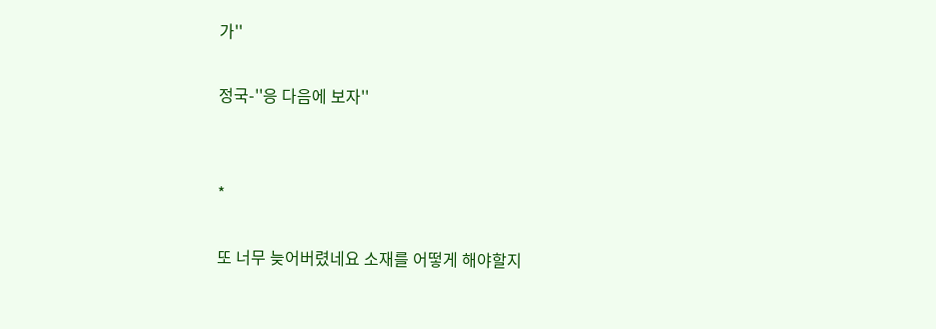가''

정국-''응 다음에 보자''


*

또 너무 늦어버렸네요 소재를 어떻게 해야할지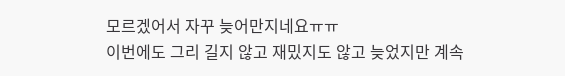모르겠어서 자꾸 늦어만지네요ㅠㅠ
이번에도 그리 길지 않고 재밌지도 않고 늦었지만 계속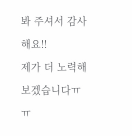봐 주셔서 감사해요!!
제가 더 노력해 보겠습니다ㅠㅠ